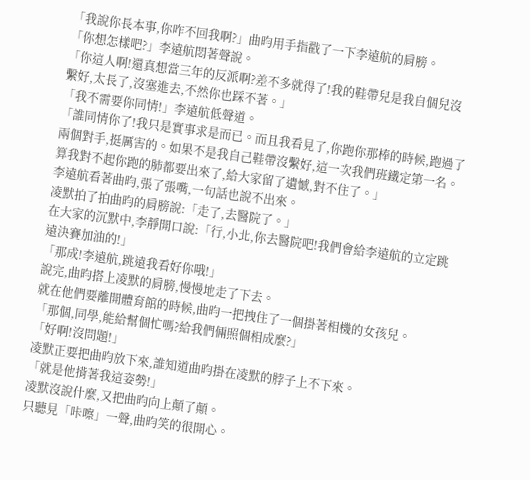「我說你長本事,你咋不回我啊?」曲昀用手指戳了一下李遠航的肩膀。
「你想怎樣吧?」李遠航悶著聲說。
「你這人啊!還真想當三年的反派啊?差不多就得了!我的鞋帶兒是我自個兒沒繫好,太長了,沒塞進去,不然你也踩不著。」
「我不需要你同情!」李遠航低聲道。
「誰同情你了!我只是實事求是而已。而且我看見了,你跑你那棒的時候,跑過了兩個對手,挺厲害的。如果不是我自己鞋帶沒繫好,這一次我們班鐵定第一名。算我對不起你跑的肺都要出來了,給大家留了遺憾,對不住了。」
李遠航看著曲昀,張了張嘴,一句話也說不出來。
凌默拍了拍曲昀的肩膀說:「走了,去醫院了。」
在大家的沉默中,李靜開口說:「行,小北,你去醫院吧!我們會給李遠航的立定跳遠決賽加油的!」
「那成!李遠航,跳遠我看好你哦!」
說完,曲昀搭上凌默的肩膀,慢慢地走了下去。
就在他們要離開體育館的時候,曲昀一把拽住了一個掛著相機的女孩兒。
「那個,同學,能給幫個忙嗎?給我們倆照個相成麼?」
「好啊!沒問題!」
凌默正要把曲昀放下來,誰知道曲昀掛在凌默的脖子上不下來。
「就是他揹著我這姿勢!」
凌默沒說什麼,又把曲昀向上顛了顛。
只聽見「咔嚓」一聲,曲昀笑的很開心。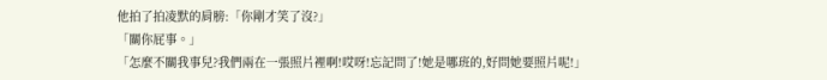他拍了拍凌默的肩膀:「你剛才笑了沒?」
「關你屁事。」
「怎麼不關我事兒?我們兩在一張照片裡啊!哎呀!忘記問了!她是哪班的,好問她要照片呢!」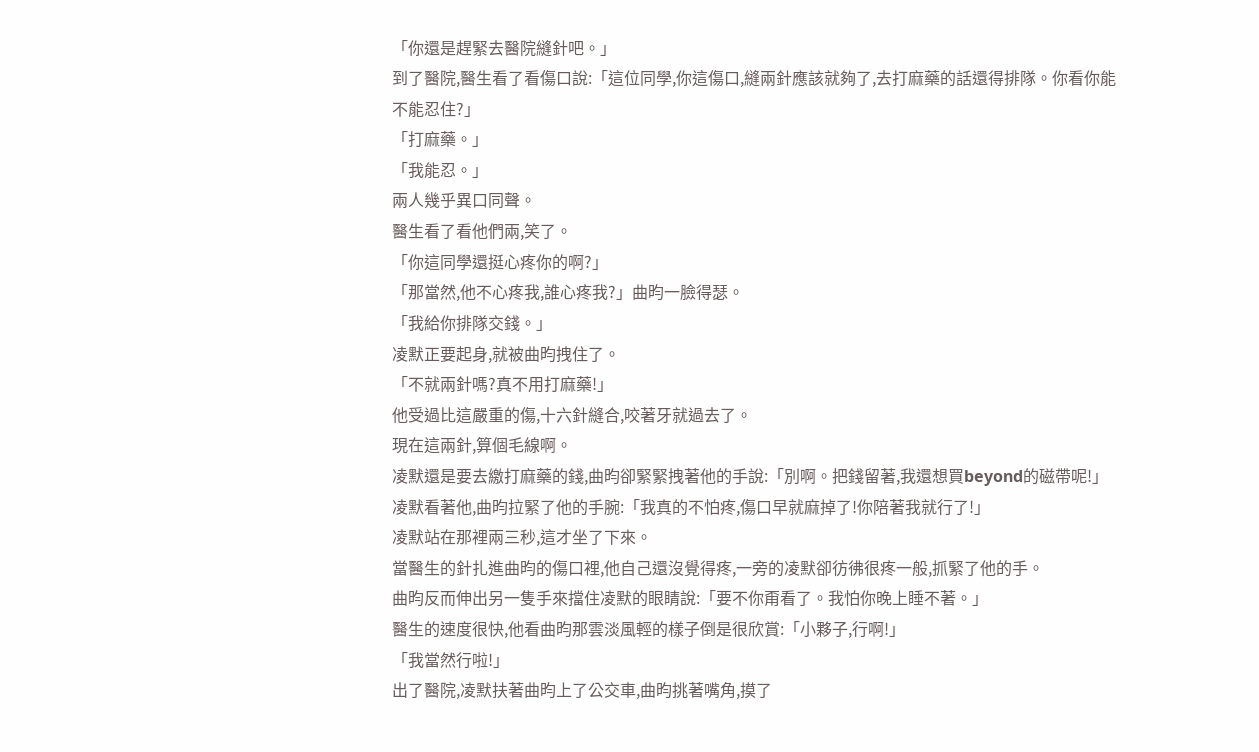「你還是趕緊去醫院縫針吧。」
到了醫院,醫生看了看傷口說:「這位同學,你這傷口,縫兩針應該就夠了,去打麻藥的話還得排隊。你看你能不能忍住?」
「打麻藥。」
「我能忍。」
兩人幾乎異口同聲。
醫生看了看他們兩,笑了。
「你這同學還挺心疼你的啊?」
「那當然,他不心疼我,誰心疼我?」曲昀一臉得瑟。
「我給你排隊交錢。」
凌默正要起身,就被曲昀拽住了。
「不就兩針嗎?真不用打麻藥!」
他受過比這嚴重的傷,十六針縫合,咬著牙就過去了。
現在這兩針,算個毛線啊。
凌默還是要去繳打麻藥的錢,曲昀卻緊緊拽著他的手說:「別啊。把錢留著,我還想買beyond的磁帶呢!」
凌默看著他,曲昀拉緊了他的手腕:「我真的不怕疼,傷口早就麻掉了!你陪著我就行了!」
凌默站在那裡兩三秒,這才坐了下來。
當醫生的針扎進曲昀的傷口裡,他自己還沒覺得疼,一旁的凌默卻彷彿很疼一般,抓緊了他的手。
曲昀反而伸出另一隻手來擋住凌默的眼睛說:「要不你甭看了。我怕你晚上睡不著。」
醫生的速度很快,他看曲昀那雲淡風輕的樣子倒是很欣賞:「小夥子,行啊!」
「我當然行啦!」
出了醫院,凌默扶著曲昀上了公交車,曲昀挑著嘴角,摸了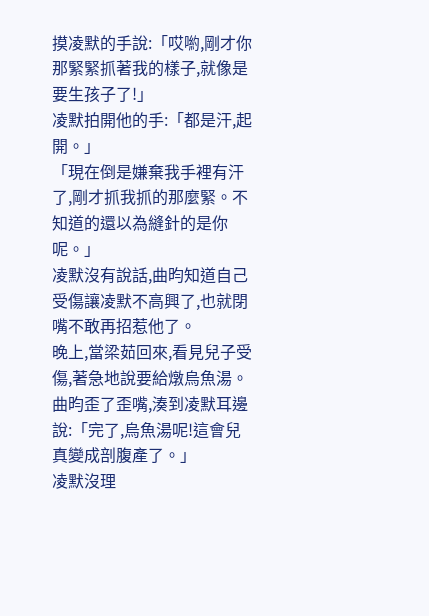摸凌默的手說:「哎喲,剛才你那緊緊抓著我的樣子,就像是要生孩子了!」
凌默拍開他的手:「都是汗,起開。」
「現在倒是嫌棄我手裡有汗了,剛才抓我抓的那麼緊。不知道的還以為縫針的是你呢。」
凌默沒有說話,曲昀知道自己受傷讓凌默不高興了,也就閉嘴不敢再招惹他了。
晚上,當梁茹回來,看見兒子受傷,著急地說要給燉烏魚湯。
曲昀歪了歪嘴,湊到凌默耳邊說:「完了,烏魚湯呢!這會兒真變成剖腹產了。」
凌默沒理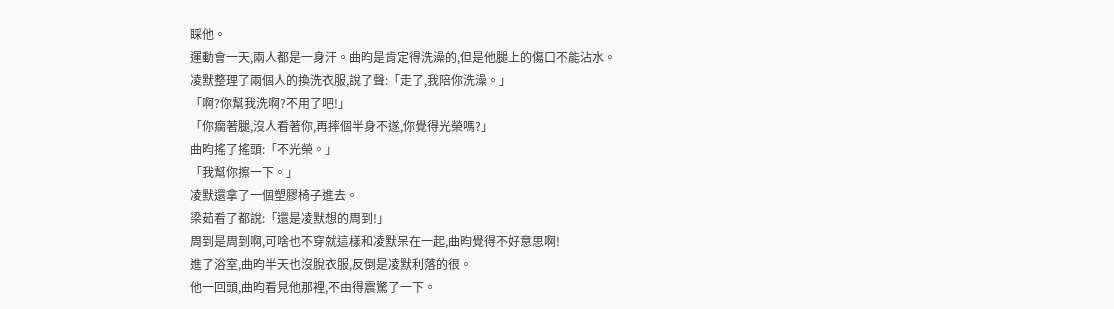睬他。
運動會一天,兩人都是一身汗。曲昀是肯定得洗澡的,但是他腿上的傷口不能沾水。
凌默整理了兩個人的換洗衣服,說了聲:「走了,我陪你洗澡。」
「啊?你幫我洗啊?不用了吧!」
「你瘸著腿,沒人看著你,再摔個半身不遂,你覺得光榮嗎?」
曲昀搖了搖頭:「不光榮。」
「我幫你擦一下。」
凌默還拿了一個塑膠椅子進去。
梁茹看了都說:「還是凌默想的周到!」
周到是周到啊,可啥也不穿就這樣和凌默呆在一起,曲昀覺得不好意思啊!
進了浴室,曲昀半天也沒脫衣服,反倒是凌默利落的很。
他一回頭,曲昀看見他那裡,不由得震驚了一下。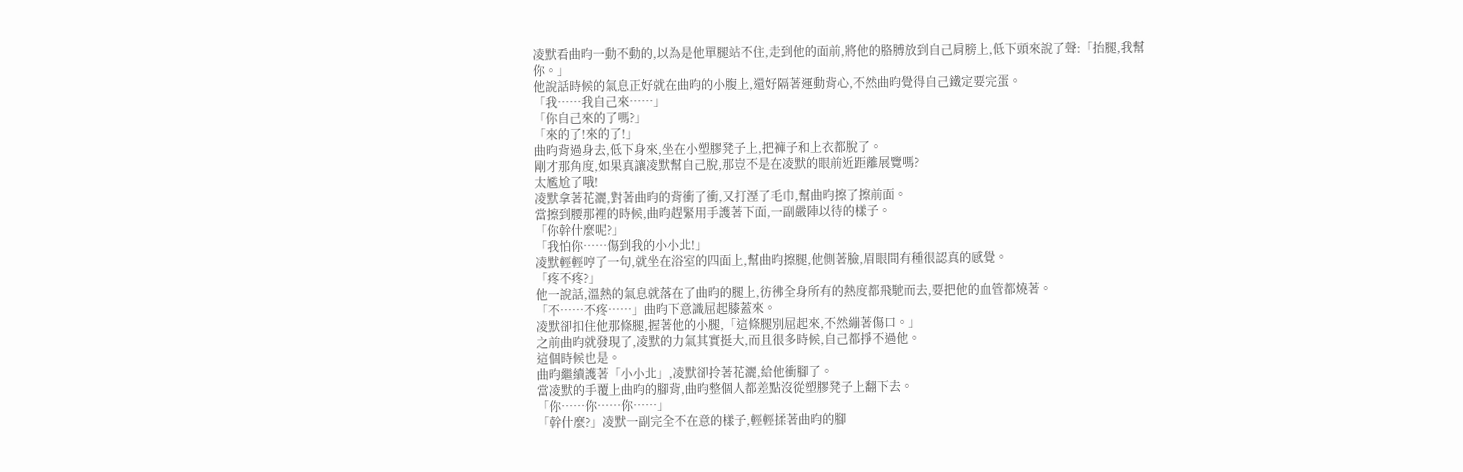凌默看曲昀一動不動的,以為是他單腿站不住,走到他的面前,將他的胳膊放到自己肩膀上,低下頭來說了聲:「抬腿,我幫你。」
他說話時候的氣息正好就在曲昀的小腹上,還好隔著運動背心,不然曲昀覺得自己鐵定要完蛋。
「我……我自己來……」
「你自己來的了嗎?」
「來的了!來的了!」
曲昀背過身去,低下身來,坐在小塑膠凳子上,把褲子和上衣都脫了。
剛才那角度,如果真讓凌默幫自己脫,那豈不是在凌默的眼前近距離展覽嗎?
太尷尬了哦!
凌默拿著花灑,對著曲昀的背衝了衝,又打溼了毛巾,幫曲昀擦了擦前面。
當擦到腰那裡的時候,曲昀趕緊用手護著下面,一副嚴陣以待的樣子。
「你幹什麼呢?」
「我怕你……傷到我的小小北!」
凌默輕輕哼了一句,就坐在浴室的四面上,幫曲昀擦腿,他側著臉,眉眼間有種很認真的感覺。
「疼不疼?」
他一說話,溫熱的氣息就落在了曲昀的腿上,彷彿全身所有的熱度都飛馳而去,要把他的血管都燒著。
「不……不疼……」曲昀下意識屈起膝蓋來。
凌默卻扣住他那條腿,握著他的小腿,「這條腿別屈起來,不然繃著傷口。」
之前曲昀就發現了,凌默的力氣其實挺大,而且很多時候,自己都掙不過他。
這個時候也是。
曲昀繼續護著「小小北」,凌默卻拎著花灑,給他衝腳了。
當凌默的手覆上曲昀的腳背,曲昀整個人都差點沒從塑膠凳子上翻下去。
「你……你……你……」
「幹什麼?」凌默一副完全不在意的樣子,輕輕揉著曲昀的腳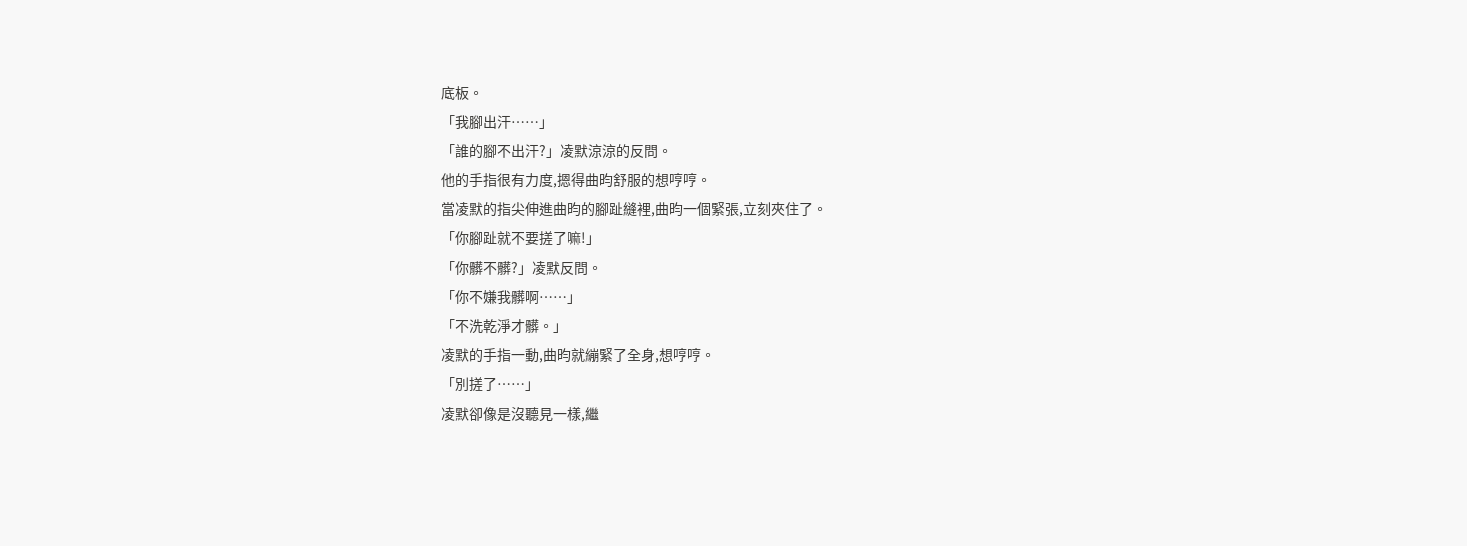底板。
「我腳出汗……」
「誰的腳不出汗?」凌默涼涼的反問。
他的手指很有力度,摁得曲昀舒服的想哼哼。
當凌默的指尖伸進曲昀的腳趾縫裡,曲昀一個緊張,立刻夾住了。
「你腳趾就不要搓了嘛!」
「你髒不髒?」凌默反問。
「你不嫌我髒啊……」
「不洗乾淨才髒。」
凌默的手指一動,曲昀就繃緊了全身,想哼哼。
「別搓了……」
凌默卻像是沒聽見一樣,繼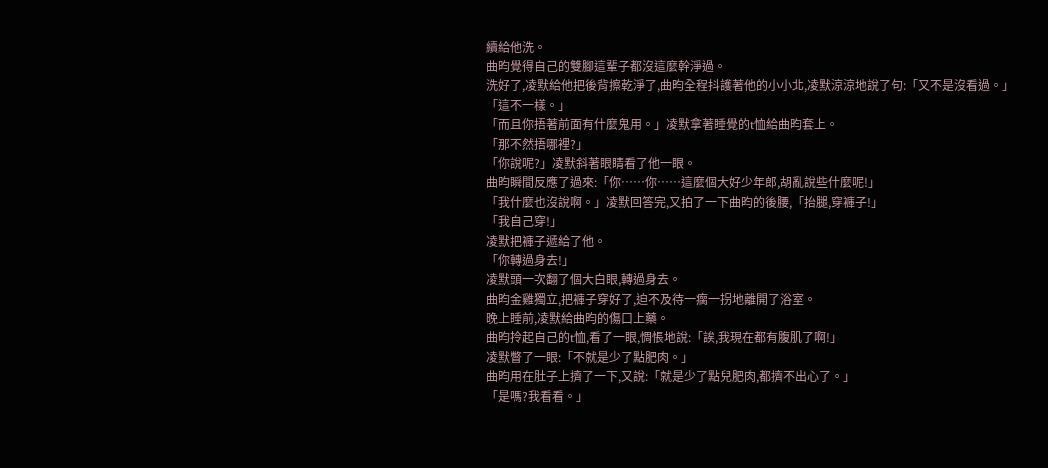續給他洗。
曲昀覺得自己的雙腳這輩子都沒這麼幹淨過。
洗好了,凌默給他把後背擦乾淨了,曲昀全程抖護著他的小小北,凌默涼涼地說了句:「又不是沒看過。」
「這不一樣。」
「而且你捂著前面有什麼鬼用。」凌默拿著睡覺的t恤給曲昀套上。
「那不然捂哪裡?」
「你說呢?」凌默斜著眼睛看了他一眼。
曲昀瞬間反應了過來:「你……你……這麼個大好少年郎,胡亂說些什麼呢!」
「我什麼也沒說啊。」凌默回答完,又拍了一下曲昀的後腰,「抬腿,穿褲子!」
「我自己穿!」
凌默把褲子遞給了他。
「你轉過身去!」
凌默頭一次翻了個大白眼,轉過身去。
曲昀金雞獨立,把褲子穿好了,迫不及待一瘸一拐地離開了浴室。
晚上睡前,凌默給曲昀的傷口上藥。
曲昀拎起自己的t恤,看了一眼,惆悵地說:「誒,我現在都有腹肌了啊!」
凌默瞥了一眼:「不就是少了點肥肉。」
曲昀用在肚子上擠了一下,又說:「就是少了點兒肥肉,都擠不出心了。」
「是嗎?我看看。」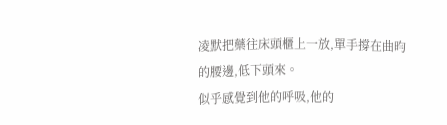凌默把藥往床頭櫃上一放,單手撐在曲昀的腰邊,低下頭來。
似乎感覺到他的呼吸,他的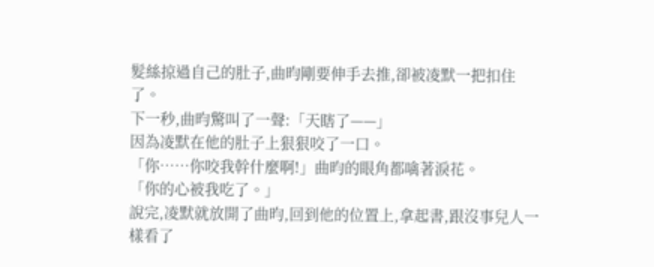髮絲掠過自己的肚子,曲昀剛要伸手去推,卻被凌默一把扣住了。
下一秒,曲昀驚叫了一聲:「天瞎了——」
因為凌默在他的肚子上狠狠咬了一口。
「你……你咬我幹什麼啊!」曲昀的眼角都噙著淚花。
「你的心被我吃了。」
說完,凌默就放開了曲昀,回到他的位置上,拿起書,跟沒事兒人一樣看了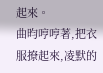起來。
曲昀哼哼著,把衣服撩起來,凌默的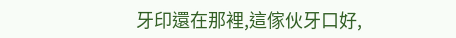牙印還在那裡,這傢伙牙口好,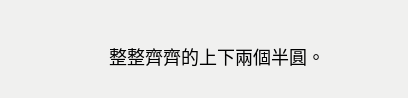整整齊齊的上下兩個半圓。